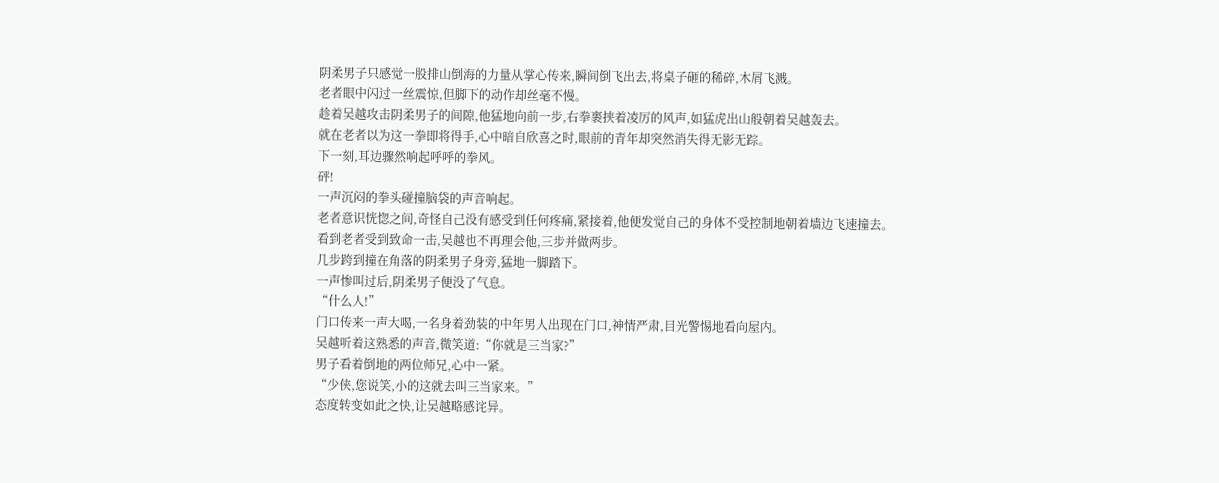阴柔男子只感觉一股排山倒海的力量从掌心传来,瞬间倒飞出去,将桌子砸的稀碎,木屑飞溅。
老者眼中闪过一丝震惊,但脚下的动作却丝毫不慢。
趁着吴越攻击阴柔男子的间隙,他猛地向前一步,右拳裹挟着凌厉的风声,如猛虎出山般朝着吴越轰去。
就在老者以为这一拳即将得手,心中暗自欣喜之时,眼前的青年却突然消失得无影无踪。
下一刻,耳边骤然响起呼呼的拳风。
砰!
一声沉闷的拳头碰撞脑袋的声音响起。
老者意识恍惚之间,奇怪自己没有感受到任何疼痛,紧接着,他便发觉自己的身体不受控制地朝着墙边飞速撞去。
看到老者受到致命一击,吴越也不再理会他,三步并做两步。
几步跨到撞在角落的阴柔男子身旁,猛地一脚踏下。
一声惨叫过后,阴柔男子便没了气息。
“什么人!”
门口传来一声大喝,一名身着劲装的中年男人出现在门口,神情严肃,目光警惕地看向屋内。
吴越听着这熟悉的声音,微笑道:“你就是三当家?”
男子看着倒地的两位师兄,心中一紧。
“少侠,您说笑,小的这就去叫三当家来。”
态度转变如此之快,让吴越略感诧异。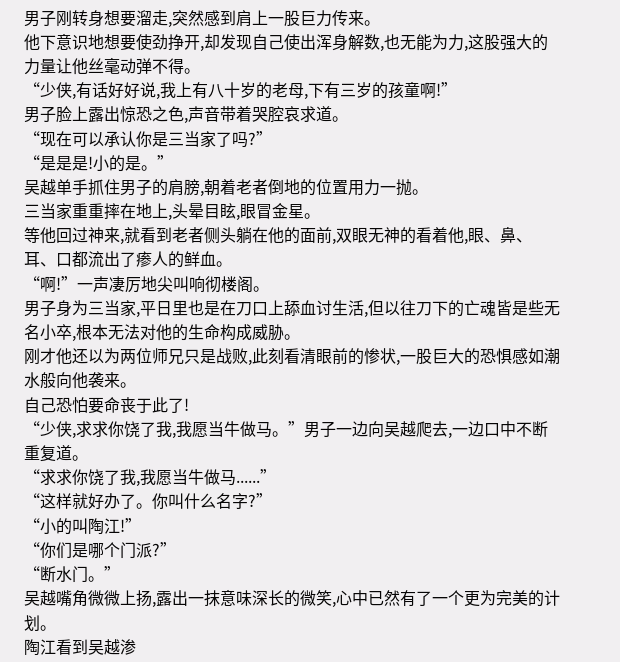男子刚转身想要溜走,突然感到肩上一股巨力传来。
他下意识地想要使劲挣开,却发现自己使出浑身解数,也无能为力,这股强大的力量让他丝毫动弹不得。
“少侠,有话好好说,我上有八十岁的老母,下有三岁的孩童啊!”
男子脸上露出惊恐之色,声音带着哭腔哀求道。
“现在可以承认你是三当家了吗?”
“是是是!小的是。”
吴越单手抓住男子的肩膀,朝着老者倒地的位置用力一抛。
三当家重重摔在地上,头晕目眩,眼冒金星。
等他回过神来,就看到老者侧头躺在他的面前,双眼无神的看着他,眼、鼻、耳、口都流出了瘆人的鲜血。
“啊!”一声凄厉地尖叫响彻楼阁。
男子身为三当家,平日里也是在刀口上舔血讨生活,但以往刀下的亡魂皆是些无名小卒,根本无法对他的生命构成威胁。
刚才他还以为两位师兄只是战败,此刻看清眼前的惨状,一股巨大的恐惧感如潮水般向他袭来。
自己恐怕要命丧于此了!
“少侠,求求你饶了我,我愿当牛做马。”男子一边向吴越爬去,一边口中不断重复道。
“求求你饶了我,我愿当牛做马......”
“这样就好办了。你叫什么名字?”
“小的叫陶江!”
“你们是哪个门派?”
“断水门。”
吴越嘴角微微上扬,露出一抹意味深长的微笑,心中已然有了一个更为完美的计划。
陶江看到吴越渗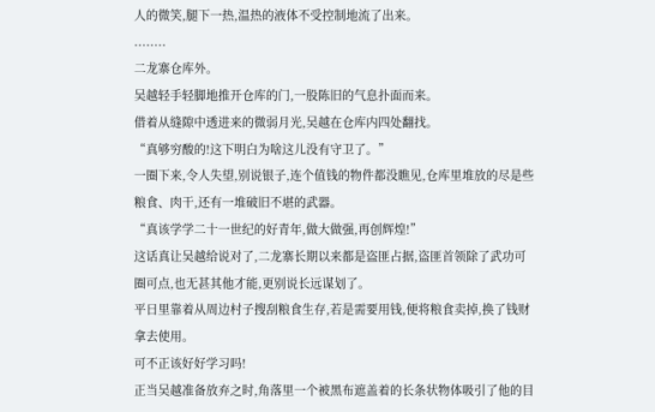人的微笑,腿下一热,温热的液体不受控制地流了出来。
........
二龙寨仓库外。
吴越轻手轻脚地推开仓库的门,一股陈旧的气息扑面而来。
借着从缝隙中透进来的微弱月光,吴越在仓库内四处翻找。
“真够穷酸的!这下明白为啥这儿没有守卫了。”
一圈下来,令人失望,别说银子,连个值钱的物件都没瞧见,仓库里堆放的尽是些粮食、肉干,还有一堆破旧不堪的武器。
“真该学学二十一世纪的好青年,做大做强,再创辉煌!”
这话真让吴越给说对了,二龙寨长期以来都是盗匪占据,盗匪首领除了武功可圈可点,也无甚其他才能,更别说长远谋划了。
平日里靠着从周边村子搜刮粮食生存,若是需要用钱,便将粮食卖掉,换了钱财拿去使用。
可不正该好好学习吗!
正当吴越准备放弃之时,角落里一个被黑布遮盖着的长条状物体吸引了他的目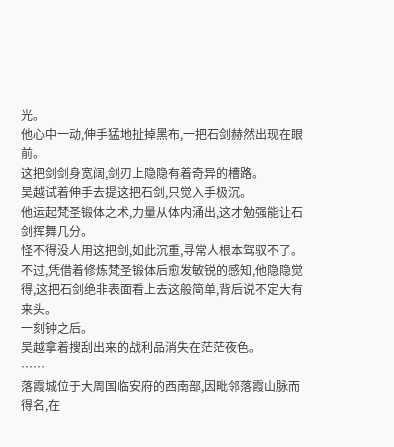光。
他心中一动,伸手猛地扯掉黑布,一把石剑赫然出现在眼前。
这把剑剑身宽阔,剑刃上隐隐有着奇异的槽路。
吴越试着伸手去提这把石剑,只觉入手极沉。
他运起梵圣锻体之术,力量从体内涌出,这才勉强能让石剑挥舞几分。
怪不得没人用这把剑,如此沉重,寻常人根本驾驭不了。
不过,凭借着修炼梵圣锻体后愈发敏锐的感知,他隐隐觉得,这把石剑绝非表面看上去这般简单,背后说不定大有来头。
一刻钟之后。
吴越拿着搜刮出来的战利品消失在茫茫夜色。
……
落霞城位于大周国临安府的西南部,因毗邻落霞山脉而得名,在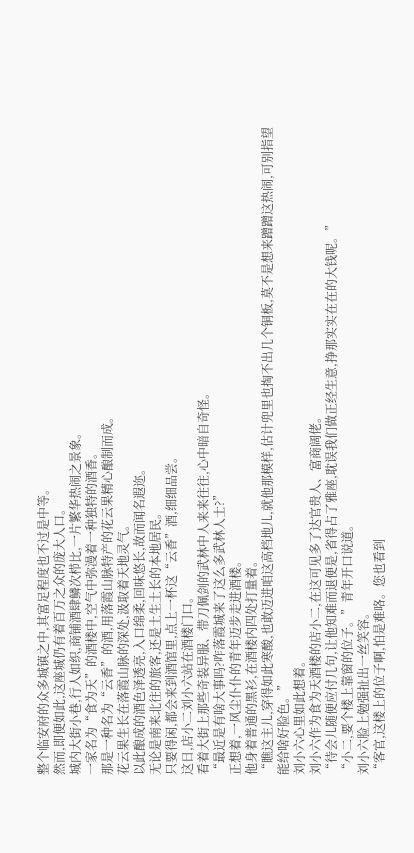整个临安府的众多城镇之中,其富足程度也不过是中等。
然而,即便如此,这座城仍有着百万之众的庞大人口。
城内大街小巷,行人如织,商铺酒肆鳞次栉比,一片繁华热闹之景象。
一家名为“食为天”的酒楼中,空气中弥漫着一种独特的酒香。
那是一种名为“云香”的酒,用落霞山脉特产的花云果精心酿制而成。
花云果生长在落霞山脉的深处,汲取着天地灵气。
以此酿成的酒色泽透亮,入口绵柔,回味悠长,故而闻名遐迩。
无论是南来北往的旅客,还是土生土长的本地居民。
只要得闲,都会来到酒馆里,点上一杯这“云香”酒,细细品尝。
这日,店小二刘小六站在酒楼门口。
看着大街上那些奇装异服、带刀佩剑的武林中人来来往往,心中暗自奇怪。
“最近是有啥大事吗?咋落霞城来了这么多武林人士?”
正想着,一风尘仆仆的青年迈步走进酒楼。
他身着普通的黑衫,在酒楼内四处打量着。
“瞧这主儿,穿得如此寒酸,也敢迈进咱这高档地儿,就他那模样,估计兜里也掏不出几个铜板,莫不是想来蹭蹭这热闹,可别指望能给啥好脸色。”
刘小六心里如此想着。
刘小六作为食为天酒楼的店小二,在这可见多了达官贵人、富商阔佬。
“待会儿随便应付几句,让他知难而退便是,省得占了雅座,耽误我们做正经生意,挣那实实在在的大钱呢。”
“小二,要个楼上靠窗的位子。”青年开口说道。
刘小六脸上勉强扯出一丝笑容。
“客官,这楼上的位子啊,怕是难咯。您也看到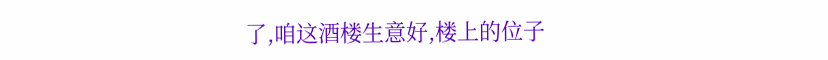了,咱这酒楼生意好,楼上的位子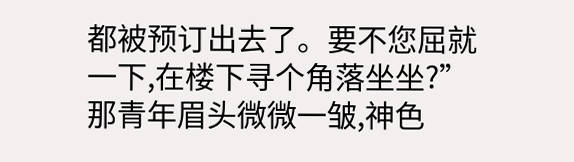都被预订出去了。要不您屈就一下,在楼下寻个角落坐坐?”
那青年眉头微微一皱,神色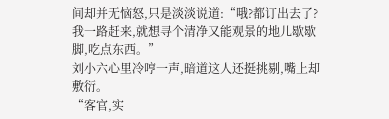间却并无恼怒,只是淡淡说道:“哦?都订出去了?我一路赶来,就想寻个清净又能观景的地儿歇歇脚,吃点东西。”
刘小六心里冷哼一声,暗道这人还挺挑剔,嘴上却敷衍。
“客官,实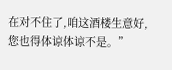在对不住了,咱这酒楼生意好,您也得体谅体谅不是。”